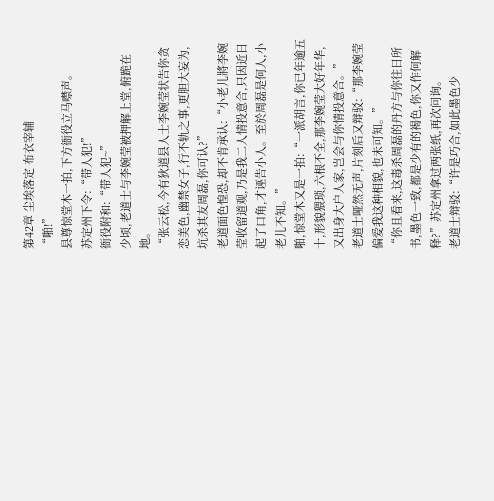第42章 尘埃落定 布衣宰辅
“啪!”
县尊惊堂木一拍,下方衙役立马噤声。
苏定州下令:“带人犯!”
衙役附和:“带人犯~”
少顷,老道士与李婉莹被押解上堂,俯跪在地。
“张云松,今有狄道县人士李婉莹状告你贪恋美色,幽禁女子,行不轨之事,更胆大妄为,坑杀其友周磊,你可认?”
老道面色惶恐,却不肯承认:“小老儿將李婉莹收留道观,乃是我二人情投意合,只因近日起了口角,才诬告小人。至於周磊是何人,小老儿不知。”
啪,惊堂木又是一拍:“一派胡言,你已年逾五十,形貌猥琐,六根不全,那李婉莹大好年华,又出身大户人家,岂会与你情投意合。”
老道士哑然无声,片刻后又辩驳:“那李婉莹偏爱我这种相貌,也未可知。”
“你且看来,这毒杀周磊的丹方与你往日所书,墨色一致,都是少有的褐色,你又作何解释?”苏定州拿过两张纸,再次问询。
老道士辩驳:“许是巧合,如此墨色少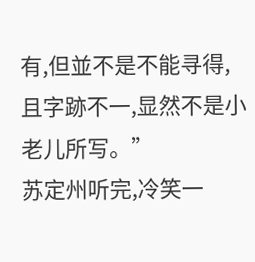有,但並不是不能寻得,且字跡不一,显然不是小老儿所写。”
苏定州听完,冷笑一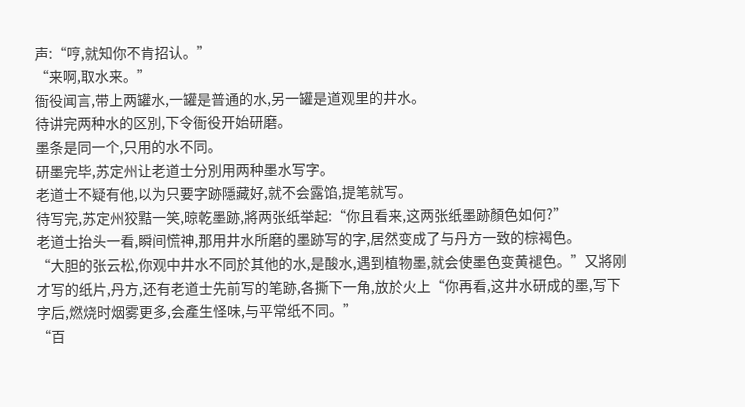声:“哼,就知你不肯招认。”
“来啊,取水来。”
衙役闻言,带上两罐水,一罐是普通的水,另一罐是道观里的井水。
待讲完两种水的区別,下令衙役开始研磨。
墨条是同一个,只用的水不同。
研墨完毕,苏定州让老道士分別用两种墨水写字。
老道士不疑有他,以为只要字跡隱藏好,就不会露馅,提笔就写。
待写完,苏定州狡黠一笑,晾乾墨跡,將两张纸举起:“你且看来,这两张纸墨跡顏色如何?”
老道士抬头一看,瞬间慌神,那用井水所磨的墨跡写的字,居然变成了与丹方一致的棕褐色。
“大胆的张云松,你观中井水不同於其他的水,是酸水,遇到植物墨,就会使墨色变黄褪色。”又將刚才写的纸片,丹方,还有老道士先前写的笔跡,各撕下一角,放於火上“你再看,这井水研成的墨,写下字后,燃烧时烟雾更多,会產生怪味,与平常纸不同。”
“百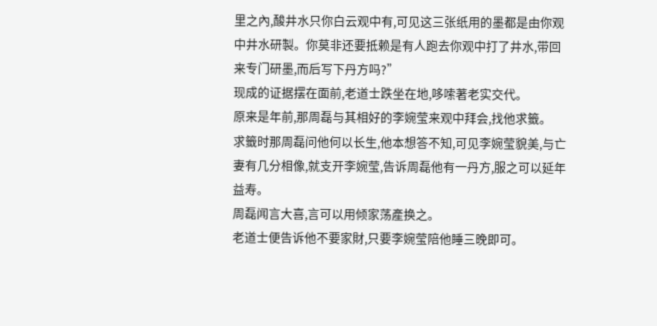里之內,酸井水只你白云观中有,可见这三张纸用的墨都是由你观中井水研製。你莫非还要抵赖是有人跑去你观中打了井水,带回来专门研墨,而后写下丹方吗?”
现成的证据摆在面前,老道士跌坐在地,哆嗦著老实交代。
原来是年前,那周磊与其相好的李婉莹来观中拜会,找他求籤。
求籤时那周磊问他何以长生,他本想答不知,可见李婉莹貌美,与亡妻有几分相像,就支开李婉莹,告诉周磊他有一丹方,服之可以延年益寿。
周磊闻言大喜,言可以用倾家荡產换之。
老道士便告诉他不要家財,只要李婉莹陪他睡三晚即可。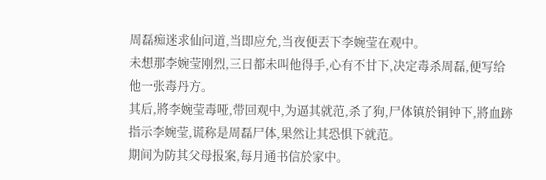周磊痴迷求仙问道,当即应允,当夜便丟下李婉莹在观中。
未想那李婉莹刚烈,三日都未叫他得手,心有不甘下,决定毒杀周磊,便写给他一张毒丹方。
其后,將李婉莹毒哑,带回观中,为逼其就范,杀了狗,尸体镇於铜钟下,將血跡指示李婉莹,谎称是周磊尸体,果然让其恐惧下就范。
期间为防其父母报案,每月通书信於家中。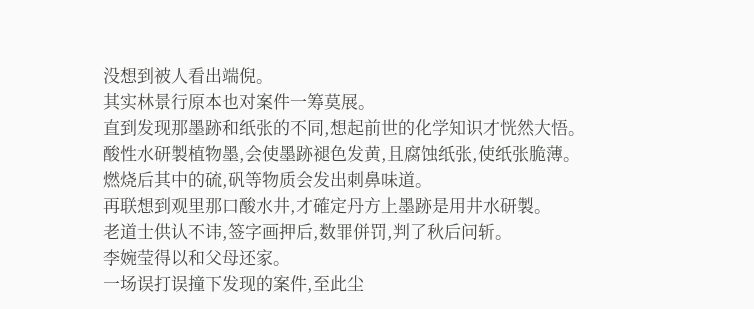没想到被人看出端倪。
其实林景行原本也对案件一筹莫展。
直到发现那墨跡和纸张的不同,想起前世的化学知识才恍然大悟。
酸性水研製植物墨,会使墨跡褪色发黄,且腐蚀纸张,使纸张脆薄。
燃烧后其中的硫,矾等物质会发出刺鼻味道。
再联想到观里那口酸水井,才確定丹方上墨跡是用井水研製。
老道士供认不讳,签字画押后,数罪併罚,判了秋后问斩。
李婉莹得以和父母还家。
一场误打误撞下发现的案件,至此尘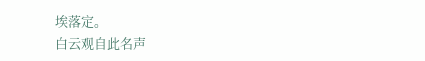埃落定。
白云观自此名声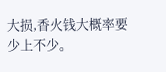大损,香火钱大概率要少上不少。